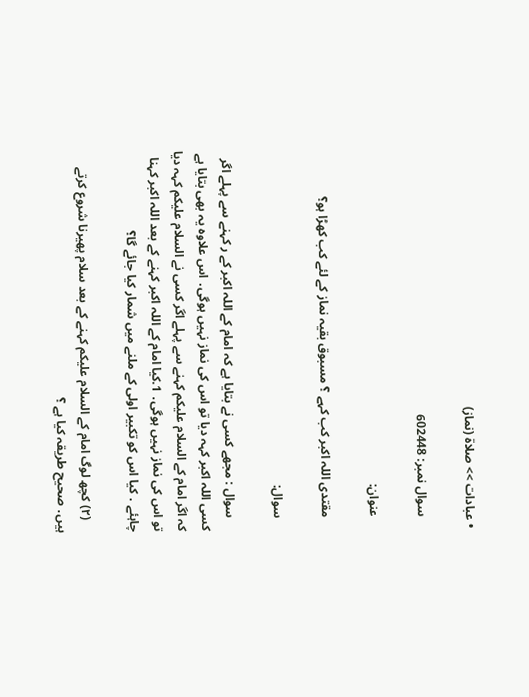• عبادات >> صلاة (نماز)

    سوال نمبر: 602448

    عنوان:

    مقتدی اللہ اکبر کب کہے ؟ مسبوق بقیہ نماز کے لئے كب کھڑا ہو؟

    سوال:

    سوال : مجھے کسی نے بتایا ہے کہ امام کے اللہ اکبر کے ر کہنے سے پہلے اگر کسی اللہ اکبر کہہ دیا تو اس کی نماز نہیں ہوگی․ اس علاوہ یہ بھی بتایا ہے کہ اگر امام کے السلام علیکم کہنے سے پہلے اگر کسی نے السلام علیکم کہہ دیا تو اس کی نماز نہیں ہوگی․ 1.کیا امام کے اللہ اکبر کہنے کے بعد اللہ اکبر کہنا چاہئے ․ کیا اس کو تکبیر اولی کے ملنے میں شمار کیا جائے گا؟

    (۲) کچھ لوگ امام کے السلام علیکم کہنے کے بعد سلام پھیرنا شروع کرتے ہیں․ صحیح طریقہ کیا ہے ؟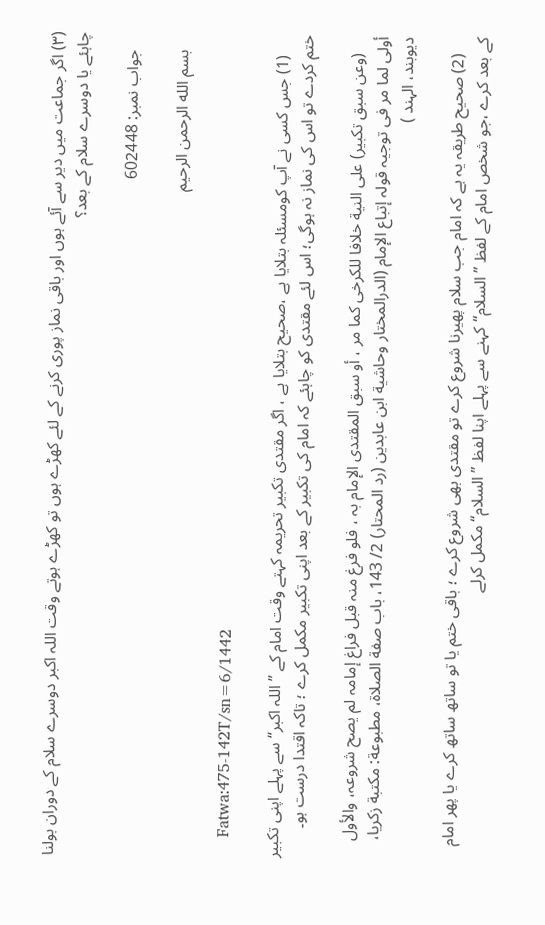(۳) اگر جماعت میں دیر سے آئے ہوں اور باقی نماز پوری کرنے کے لئے کھڑے ہوں تو کھڑے ہوتے وقت اللہ اکبر دوسرے سلام کے دوران بولنا چاہئے یا دوسرے سلام کے بعد؟

    جواب نمبر: 602448

    بسم الله الرحمن الرحيم

    Fatwa:475-142T/sn=6/1442

     (1) جس کسی نے آپ کومسئلہ بتلایا ہے ،صحیح بتلایا ہے ، اگر مقتدی تکبیر تحریمہ کہتے وقت امام کے ”اللہ اکبر“ سے پہلے اپنی تکبیر ختم کردے تو اس کی نماز نہ ہوگی؛ اس لئے مقتدی کو چاہئے کہ امام کی تکبیر کے بعد اپنی تکبیر مکمل کرے ؛ تاکہ اقتدا درست ہو۔

    (وعن سبق تکبیر) علی النیة خلافا للکرخی کما مر ، أو سبق المقتدی الإمام بہ ، فلو فرغ منہ قبل فراغ إمامہ لم یصح شروعہ، والأول أولی لما مر فی توجیہ قولہ إتباع الإمام (الدرالمختار وحاشیة ابن عابدین (رد المحتار) 2/ 143، باب صفة الصلاة، مطبوعة: مکتبة زکریا، دیوبند، الہند )

    (2) صحیح طریقہ یہ ہے کہ امام جب سلام پھیرنا شروع کرے تو مقتدی بھی شروع کرے ؛ باقی ختم یا تو ساتھ ساتھ کرے یا پھر امام کے بعد کرے ،جو شخص امام کے لفظ ”السلام“کہنے سے پہلے اپنا لفظ ”السلام“ مکمل کرلے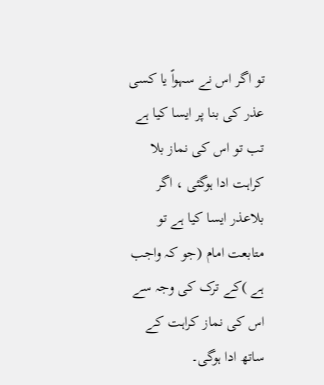تو اگر اس نے سہواً یا کسی عذر کی بنا پر ایسا کیا ہے تب تو اس کی نماز بلا کراہت ادا ہوگئی ، اگر بلاعذر ایسا کیا ہے تو متابعت امام (جو کہ واجب ہے )کے ترک کی وجہ سے اس کی نماز کراہت کے ساتھ ادا ہوگی۔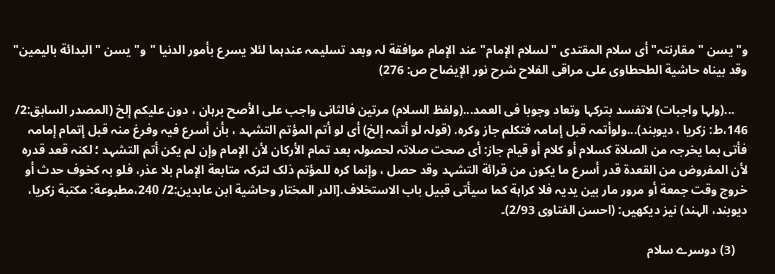و" یسن "مقارنتہ" أی سلام المقتدی "لسلام الإمام" عند الإمام موافقة لہ وبعد تسلیمہ عندہما لئلا یسرع بأمور الدنیا "و" یسن "البدائة بالیمین" وقد بیناہ حاشیة الطحطاوی علی مراقی الفلاح شرح نور الإیضاح ص: 276)

    ...(ولہا واجبات) لاتفسد بترکہا وتعاد وجوبا فی العمد...(ولفظ السلام) مرتین فالثانی واجب علی الأصح برہان ، دون علیکم إلخ (المصدر السابق:2/ 146،ط: زکریا ، دیوبند)...ولوأتمہ قبل إمامہ فتکلم جاز وکرہ. (قولہ لو أتمہ إلخ) أی لو أتم المؤتم التشہد ، بأن أسرع فیہ وفرغ منہ قبل إتمام إمامہ فأتی بما یخرجہ من الصلاة کسلام أو کلام أو قیام جاز: أی صحت صلاتہ لحصولہ بعد تمام الأرکان لأن الإمام وإن لم یکن أتم التشہد ؛ لکنہ قعد قدرہ لأن المفروض من القعدة قدر أسرع ما یکون من قرائة التشہد وقد حصل ، وإنما کرہ للمؤتم ذلک لترکہ متابعة الإمام بلا عذر، فلو بہ کخوف حدث أو خروج وقت جمعة أو مرور مار بین یدیہ فلا کراہة کما سیأتی قبیل باب الاستخلاف.[الدر المختار وحاشیة ابن عابدین:2/ 240،مطبوعة: مکتبة زکریا، دیوبند، الہند) نیز دیکھیں: (احسن الفتاوی 2/93)۔

    (3) دوسرے سلام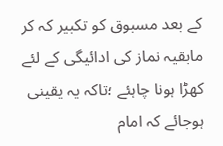کے بعد مسبوق کو تکبیر کہ کر مابقیہ نماز کی ادائیگی کے لئے کھڑا ہونا چاہئے ؛تاکہ یہ یقینی ہوجائے کہ امام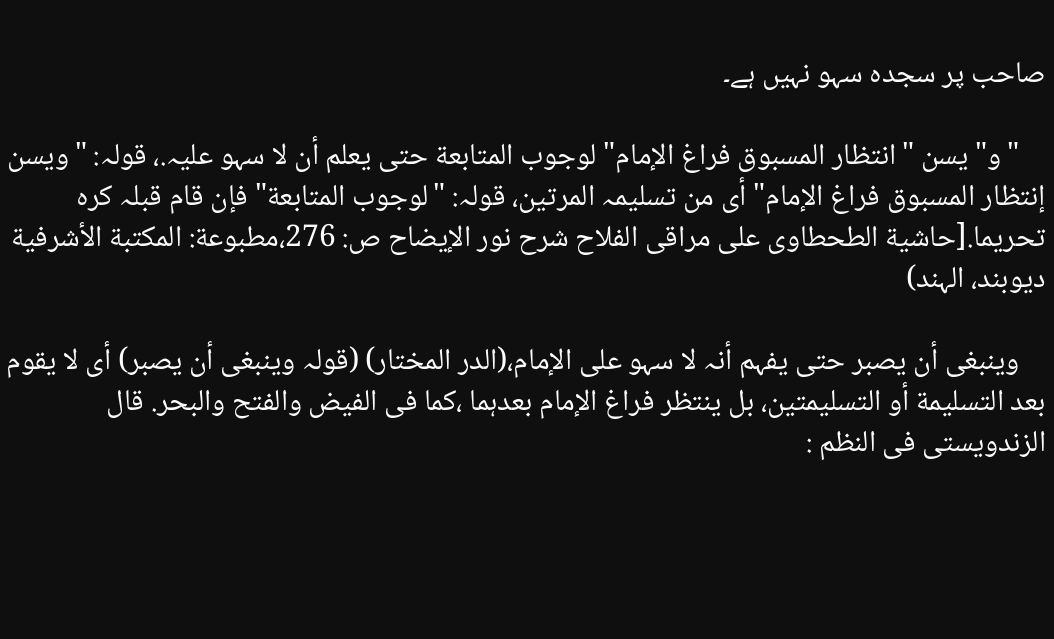صاحب پر سجدہ سہو نہیں ہے۔

    "و" یسن "انتظار المسبوق فراغ الإمام" لوجوب المتابعة حتی یعلم أن لا سہو علیہ.، قولہ: "ویسن إنتظار المسبوق فراغ الإمام" أی من تسلیمہ المرتین، قولہ: "لوجوب المتابعة" فإن قام قبلہ کرہ تحریما.[حاشیة الطحطاوی علی مراقی الفلاح شرح نور الإیضاح ص: 276،مطبوعة: المکتبة الأشرفیة دیوبند، الہند)

    وینبغی أن یصبر حتی یفہم أنہ لا سہو علی الإمام،(الدر المختار) (قولہ وینبغی أن یصبر) أی لا یقوم بعد التسلیمة أو التسلیمتین، بل ینتظر فراغ الإمام بعدہما ،کما فی الفیض والفتح والبحر. قال الزندویستی فی النظم :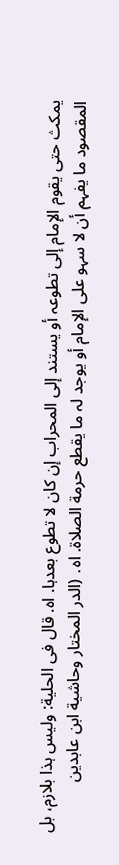یمکث حتی یقوم الإمام إلی تطوعہ أو یستند إلی المحراب إن کان لا تطوع بعدہا. اہ. قال فی الحلیة: ولیس ہذا بلازم، بل المقصود ما یفہم أن لا سہو علی الإمام أو یوجد لہ ما یقطع حرمة الصلاة. اہ․ (الدر المختار وحاشیة ابن عابدین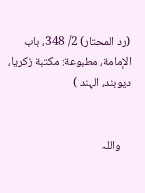(رد المحتار) 2/ 348، باب الإمامة، مطبوعة: مکتبة زکریا، دیوبند، الہند )


    واللہ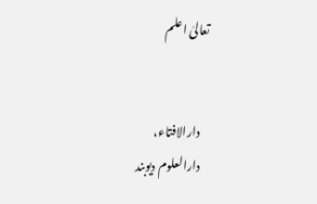تعالیٰ اعلم


    دارالافتاء،
    دارالعلوم دیوبند